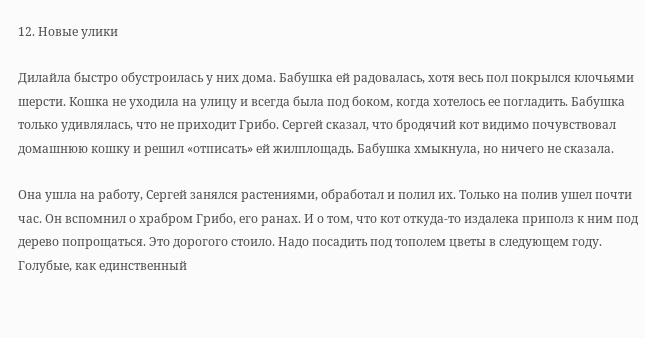12. Новые улики

Дилайла быстро обустроилась у них дома. Бабушка ей радовалась, хотя весь пол покрылся клочьями шерсти. Кошка не уходила на улицу и всегда была под боком, когда хотелось ее погладить. Бабушка только удивлялась, что не приходит Грибо. Сергей сказал, что бродячий кот видимо почувствовал домашнюю кошку и решил «отписать» ей жилплощадь. Бабушка хмыкнула, но ничего не сказала.

Она ушла на работу, Сергей занялся растениями, обработал и полил их. Только на полив ушел почти час. Он вспомнил о храбром Грибо, его ранах. И о том, что кот откуда-то издалека приполз к ним под дерево попрощаться. Это дорогого стоило. Надо посадить под тополем цветы в следующем году. Голубые, как единственный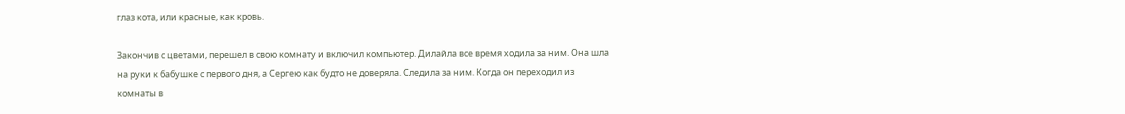глаз кота, или красные, как кровь.

Закончив с цветами, перешел в свою комнату и включил компьютер. Дилайла все время ходила за ним. Она шла на руки к бабушке с первого дня, а Сергею как будто не доверяла. Следила за ним. Когда он переходил из комнаты в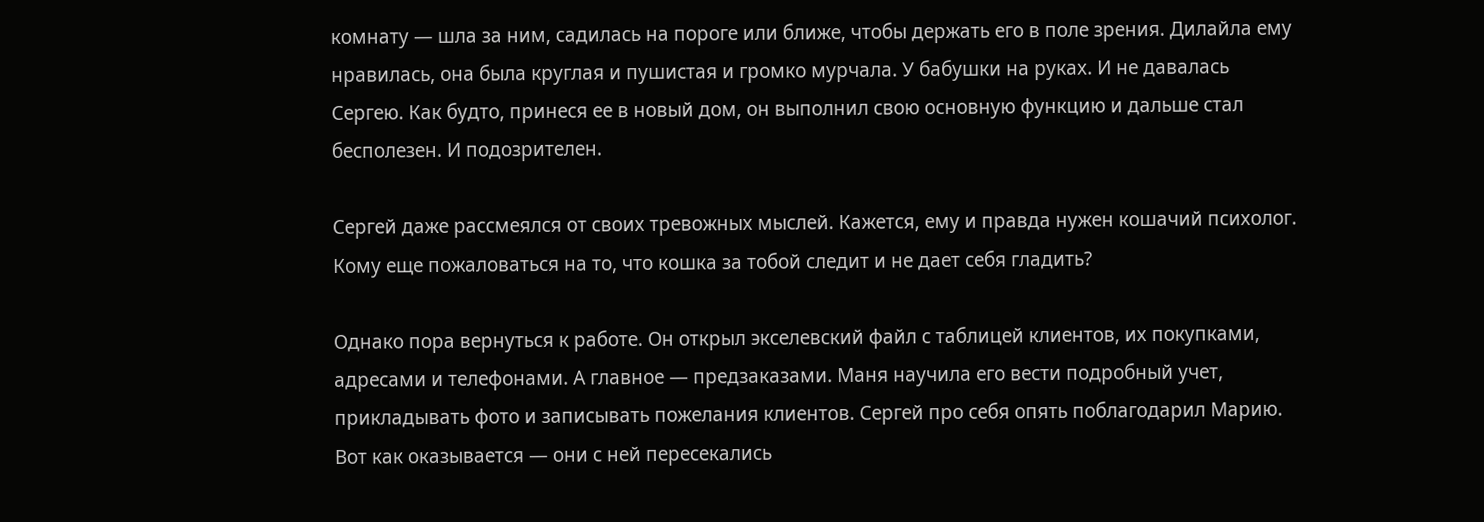комнату — шла за ним, садилась на пороге или ближе, чтобы держать его в поле зрения. Дилайла ему нравилась, она была круглая и пушистая и громко мурчала. У бабушки на руках. И не давалась Сергею. Как будто, принеся ее в новый дом, он выполнил свою основную функцию и дальше стал бесполезен. И подозрителен.

Сергей даже рассмеялся от своих тревожных мыслей. Кажется, ему и правда нужен кошачий психолог. Кому еще пожаловаться на то, что кошка за тобой следит и не дает себя гладить?

Однако пора вернуться к работе. Он открыл экселевский файл с таблицей клиентов, их покупками, адресами и телефонами. А главное — предзаказами. Маня научила его вести подробный учет, прикладывать фото и записывать пожелания клиентов. Сергей про себя опять поблагодарил Марию. Вот как оказывается — они с ней пересекались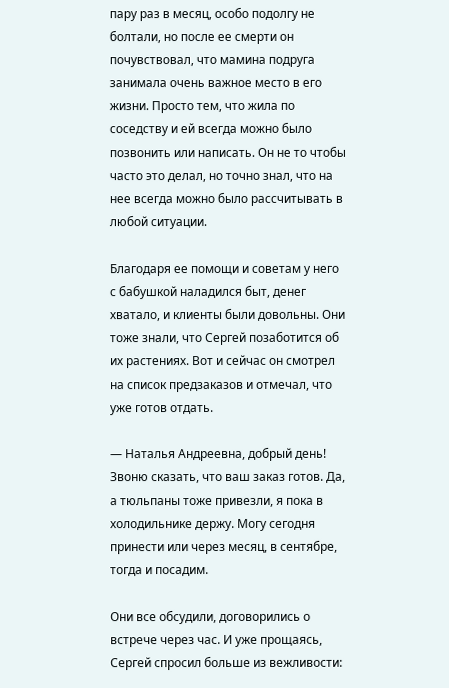пару раз в месяц, особо подолгу не болтали, но после ее смерти он почувствовал, что мамина подруга занимала очень важное место в его жизни. Просто тем, что жила по соседству и ей всегда можно было позвонить или написать. Он не то чтобы часто это делал, но точно знал, что на нее всегда можно было рассчитывать в любой ситуации.

Благодаря ее помощи и советам у него с бабушкой наладился быт, денег хватало, и клиенты были довольны. Они тоже знали, что Сергей позаботится об их растениях. Вот и сейчас он смотрел на список предзаказов и отмечал, что уже готов отдать.

— Наталья Андреевна, добрый день! Звоню сказать, что ваш заказ готов. Да, а тюльпаны тоже привезли, я пока в холодильнике держу. Могу сегодня принести или через месяц, в сентябре, тогда и посадим.

Они все обсудили, договорились о встрече через час. И уже прощаясь, Сергей спросил больше из вежливости: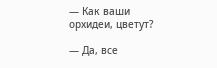— Как ваши орхидеи, цветут?

— Да, все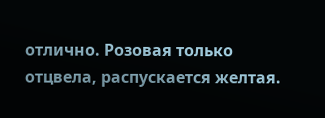отлично. Розовая только отцвела, распускается желтая.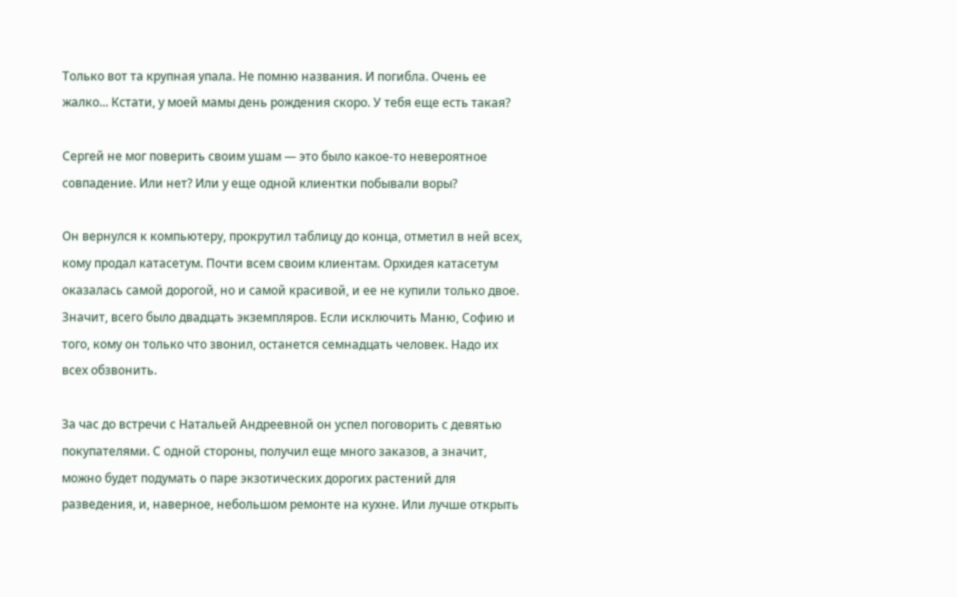Только вот та крупная упала. Не помню названия. И погибла. Очень ее жалко... Кстати, у моей мамы день рождения скоро. У тебя еще есть такая?

Сергей не мог поверить своим ушам — это было какое-то невероятное совпадение. Или нет? Или у еще одной клиентки побывали воры?

Он вернулся к компьютеру, прокрутил таблицу до конца, отметил в ней всех, кому продал катасетум. Почти всем своим клиентам. Орхидея катасетум оказалась самой дорогой, но и самой красивой, и ее не купили только двое. Значит, всего было двадцать экземпляров. Если исключить Маню, Софию и того, кому он только что звонил, останется семнадцать человек. Надо их всех обзвонить.

За час до встречи с Натальей Андреевной он успел поговорить с девятью покупателями. С одной стороны, получил еще много заказов, а значит, можно будет подумать о паре экзотических дорогих растений для разведения, и, наверное, небольшом ремонте на кухне. Или лучше открыть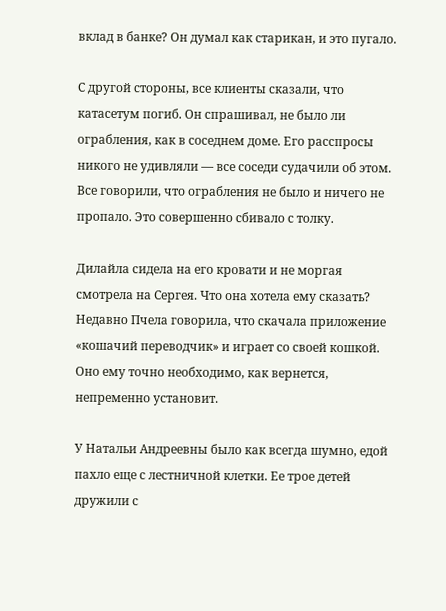вклад в банке? Он думал как старикан, и это пугало.

С другой стороны, все клиенты сказали, что катасетум погиб. Он спрашивал, не было ли ограбления, как в соседнем доме. Его расспросы никого не удивляли — все соседи судачили об этом. Все говорили, что ограбления не было и ничего не пропало. Это совершенно сбивало с толку.

Дилайла сидела на его кровати и не моргая смотрела на Сергея. Что она хотела ему сказать? Недавно Пчела говорила, что скачала приложение «кошачий переводчик» и играет со своей кошкой. Оно ему точно необходимо, как вернется, непременно установит.

У Натальи Андреевны было как всегда шумно, едой пахло еще с лестничной клетки. Ее трое детей дружили с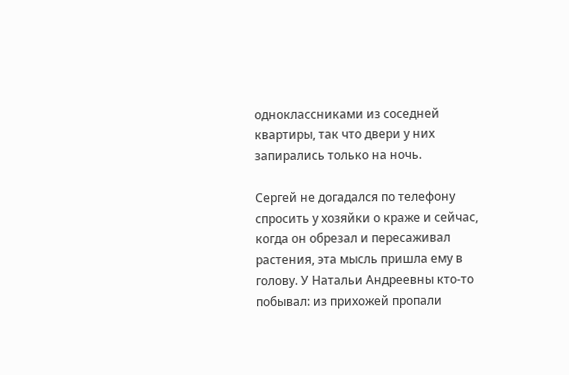одноклассниками из соседней квартиры, так что двери у них запирались только на ночь.

Сергей не догадался по телефону спросить у хозяйки о краже и сейчас, когда он обрезал и пересаживал растения, эта мысль пришла ему в голову. У Натальи Андреевны кто-то побывал: из прихожей пропали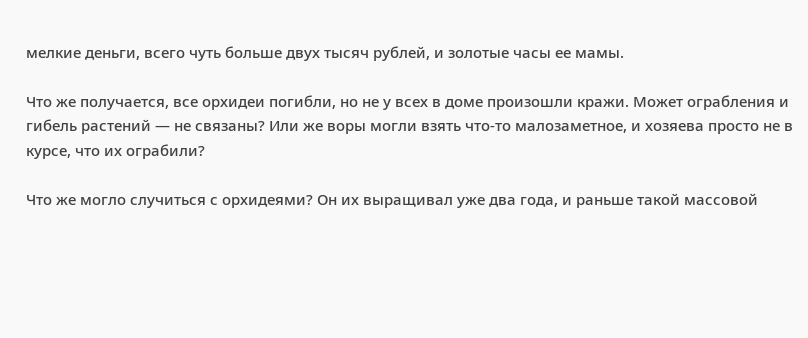мелкие деньги, всего чуть больше двух тысяч рублей, и золотые часы ее мамы.

Что же получается, все орхидеи погибли, но не у всех в доме произошли кражи. Может ограбления и гибель растений — не связаны? Или же воры могли взять что-то малозаметное, и хозяева просто не в курсе, что их ограбили?

Что же могло случиться с орхидеями? Он их выращивал уже два года, и раньше такой массовой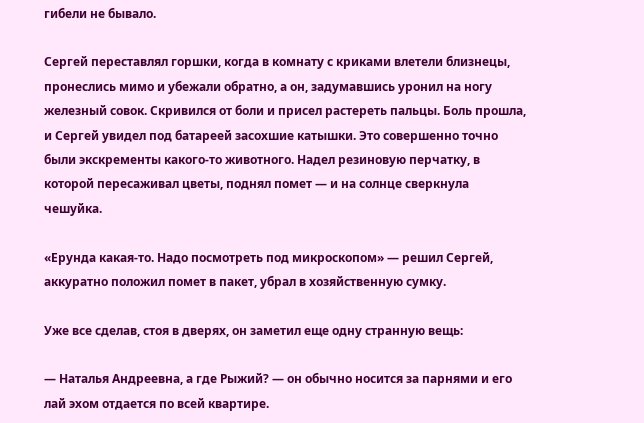гибели не бывало.

Сергей переставлял горшки, когда в комнату с криками влетели близнецы, пронеслись мимо и убежали обратно, а он, задумавшись уронил на ногу железный совок. Скривился от боли и присел растереть пальцы. Боль прошла, и Сергей увидел под батареей засохшие катышки. Это совершенно точно были экскременты какого-то животного. Надел резиновую перчатку, в которой пересаживал цветы, поднял помет — и на солнце сверкнула чешуйка.

«Ерунда какая-то. Надо посмотреть под микроскопом» — решил Сергей, аккуратно положил помет в пакет, убрал в хозяйственную сумку.

Уже все сделав, стоя в дверях, он заметил еще одну странную вещь:

— Наталья Андреевна, а где Рыжий? — он обычно носится за парнями и его лай эхом отдается по всей квартире.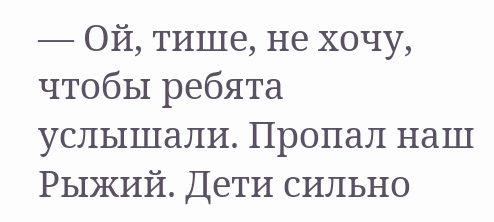— Ой, тише, не хочу, чтобы ребята услышали. Пропал наш Рыжий. Дети сильно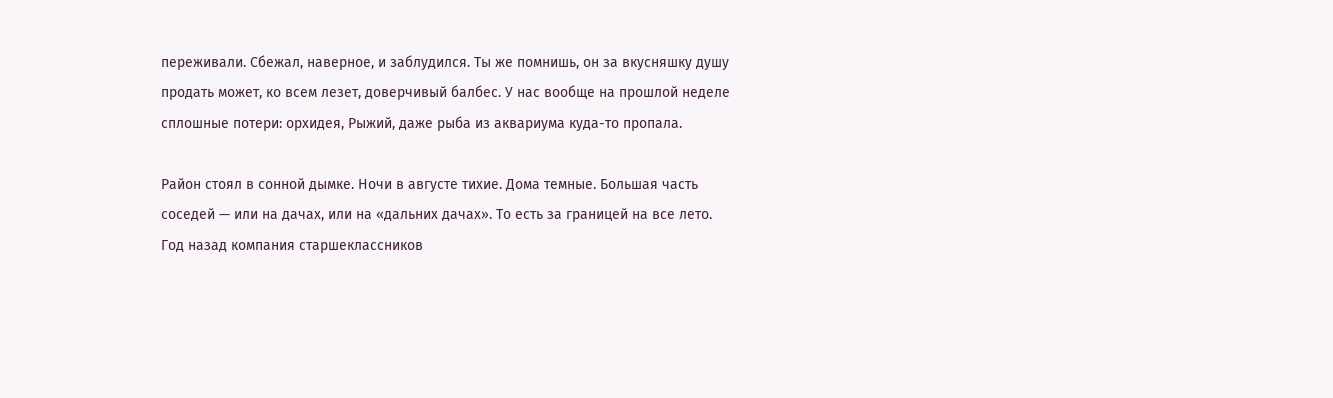переживали. Сбежал, наверное, и заблудился. Ты же помнишь, он за вкусняшку душу продать может, ко всем лезет, доверчивый балбес. У нас вообще на прошлой неделе сплошные потери: орхидея, Рыжий, даже рыба из аквариума куда-то пропала.

Район стоял в сонной дымке. Ночи в августе тихие. Дома темные. Большая часть соседей — или на дачах, или на «дальних дачах». То есть за границей на все лето. Год назад компания старшеклассников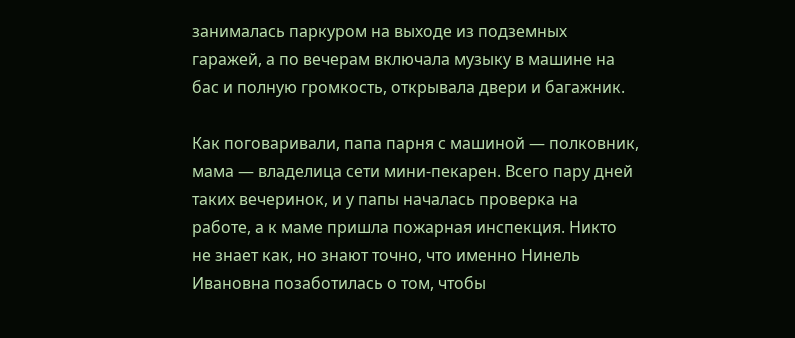занималась паркуром на выходе из подземных гаражей, а по вечерам включала музыку в машине на бас и полную громкость, открывала двери и багажник.

Как поговаривали, папа парня с машиной — полковник, мама — владелица сети мини-пекарен. Всего пару дней таких вечеринок, и у папы началась проверка на работе, а к маме пришла пожарная инспекция. Никто не знает как, но знают точно, что именно Нинель Ивановна позаботилась о том, чтобы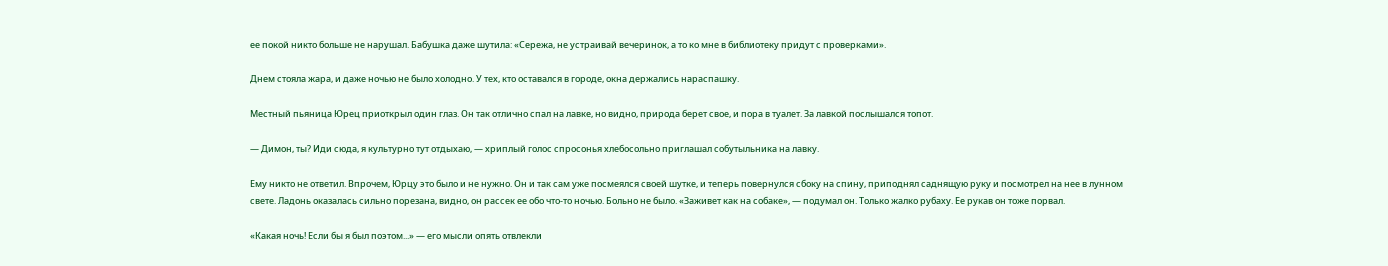ее покой никто больше не нарушал. Бабушка даже шутила: «Сережа, не устраивай вечеринок, а то ко мне в библиотеку придут с проверками».

Днем стояла жара, и даже ночью не было холодно. У тех, кто оставался в городе, окна держались нараспашку.

Местный пьяница Юрец приоткрыл один глаз. Он так отлично спал на лавке, но видно, природа берет свое, и пора в туалет. За лавкой послышался топот.

— Димон, ты? Иди сюда, я культурно тут отдыхаю, — хриплый голос спросонья хлебосольно приглашал собутыльника на лавку.

Ему никто не ответил. Впрочем, Юрцу это было и не нужно. Он и так сам уже посмеялся своей шутке, и теперь повернулся сбоку на спину, приподнял саднящую руку и посмотрел на нее в лунном свете. Ладонь оказалась сильно порезана, видно, он рассек ее обо что-то ночью. Больно не было. «Заживет как на собаке», — подумал он. Только жалко рубаху. Ее рукав он тоже порвал.

«Какая ночь! Если бы я был поэтом...» — его мысли опять отвлекли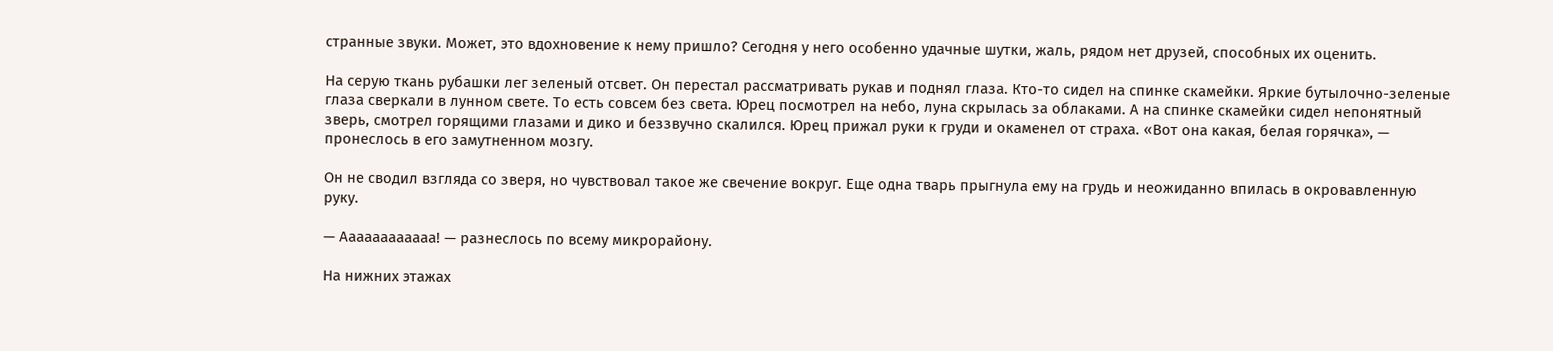странные звуки. Может, это вдохновение к нему пришло? Сегодня у него особенно удачные шутки, жаль, рядом нет друзей, способных их оценить.

На серую ткань рубашки лег зеленый отсвет. Он перестал рассматривать рукав и поднял глаза. Кто-то сидел на спинке скамейки. Яркие бутылочно-зеленые глаза сверкали в лунном свете. То есть совсем без света. Юрец посмотрел на небо, луна скрылась за облаками. А на спинке скамейки сидел непонятный зверь, смотрел горящими глазами и дико и беззвучно скалился. Юрец прижал руки к груди и окаменел от страха. «Вот она какая, белая горячка», — пронеслось в его замутненном мозгу.

Он не сводил взгляда со зверя, но чувствовал такое же свечение вокруг. Еще одна тварь прыгнула ему на грудь и неожиданно впилась в окровавленную руку.

— Аааааааааааа! — разнеслось по всему микрорайону.

На нижних этажах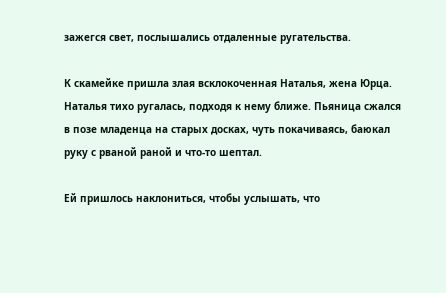зажегся свет, послышались отдаленные ругательства.

К скамейке пришла злая всклокоченная Наталья, жена Юрца. Наталья тихо ругалась, подходя к нему ближе. Пьяница сжался в позе младенца на старых досках, чуть покачиваясь, баюкал руку с рваной раной и что-то шептал.

Ей пришлось наклониться, чтобы услышать, что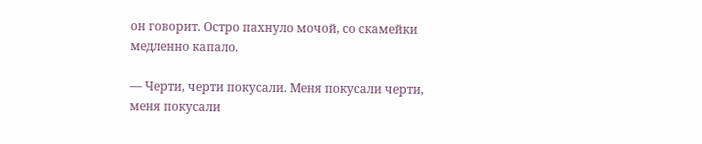он говорит. Остро пахнуло мочой, со скамейки медленно капало.

— Черти, черти покусали. Меня покусали черти, меня покусали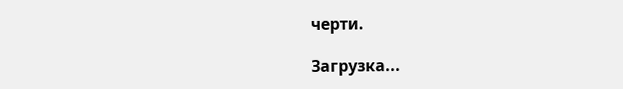черти.

Загрузка...